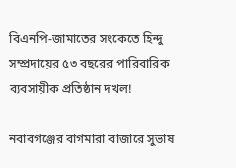বিএনপি-জামাতের সংকেতে হিন্দু সম্প্রদায়ের ৫৩ বছরের পারিবারিক ব্যবসায়ীক প্রতিষ্ঠান দখল!

নবাবগঞ্জের বাগমারা বাজারে সুভাষ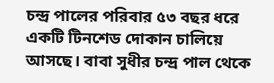চন্দ্র পালের পরিবার ৫৩ বছর ধরে একটি টিনশেড দোকান চালিয়ে আসছে। বাবা সুধীর চন্দ্র পাল থেকে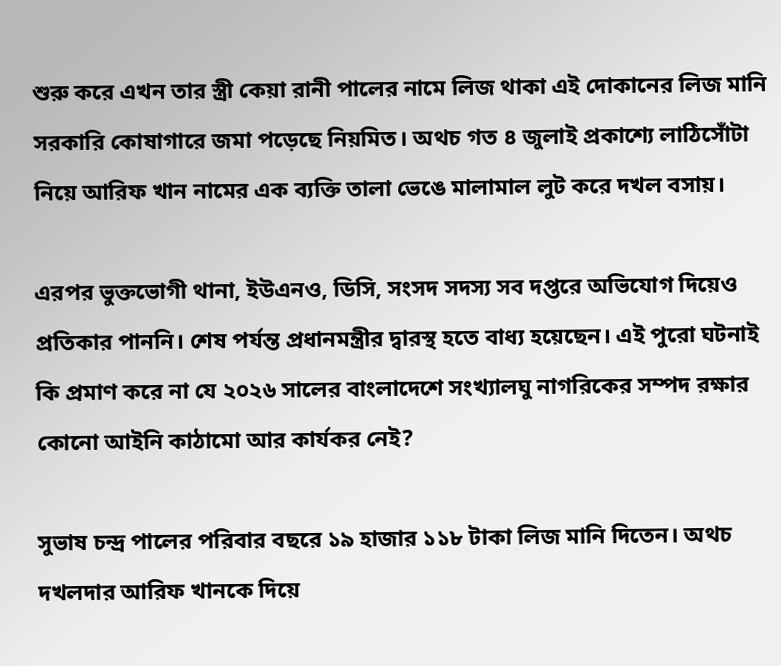শুরু করে এখন তার স্ত্রী কেয়া রানী পালের নামে লিজ থাকা এই দোকানের লিজ মানি সরকারি কোষাগারে জমা পড়েছে নিয়মিত। অথচ গত ৪ জুলাই প্রকাশ্যে লাঠিসোঁটা নিয়ে আরিফ খান নামের এক ব্যক্তি তালা ভেঙে মালামাল লুট করে দখল বসায়।

এরপর ভুক্তভোগী থানা, ইউএনও, ডিসি, সংসদ সদস্য সব দপ্তরে অভিযোগ দিয়েও প্রতিকার পাননি। শেষ পর্যন্ত প্রধানমন্ত্রীর দ্বারস্থ হতে বাধ্য হয়েছেন। এই পুরো ঘটনাই কি প্রমাণ করে না যে ২০২৬ সালের বাংলাদেশে সংখ্যালঘু নাগরিকের সম্পদ রক্ষার কোনো আইনি কাঠামো আর কার্যকর নেই?

সুভাষ চন্দ্র পালের পরিবার বছরে ১৯ হাজার ১১৮ টাকা লিজ মানি দিতেন। অথচ দখলদার আরিফ খানকে দিয়ে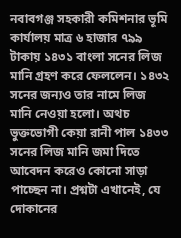নবাবগঞ্জ সহকারী কমিশনার ভূমি কার্যালয় মাত্র ৬ হাজার ৭৯৯ টাকায় ১৪৩১ বাংলা সনের লিজ মানি গ্রহণ করে ফেললেন। ১৪৩২ সনের জন্যও তার নামে লিজ মানি নেওয়া হলো। অথচ ভুক্তভোগী কেয়া রানী পাল ১৪৩৩ সনের লিজ মানি জমা দিতে আবেদন করেও কোনো সাড়া পাচ্ছেন না। প্রশ্নটা এখানেই, যে দোকানের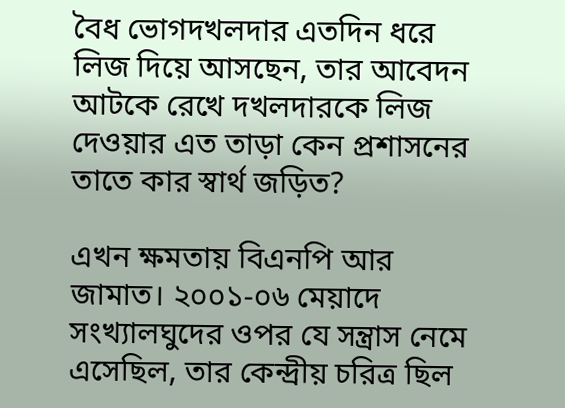বৈধ ভোগদখলদার এতদিন ধরে লিজ দিয়ে আসছেন, তার আবেদন আটকে রেখে দখলদারকে লিজ দেওয়ার এত তাড়া কেন প্রশাসনের তাতে কার স্বার্থ জড়িত?

এখন ক্ষমতায় বিএনপি আর জামাত। ২০০১-০৬ মেয়াদে সংখ্যালঘুদের ওপর যে সন্ত্রাস নেমে এসেছিল, তার কেন্দ্রীয় চরিত্র ছিল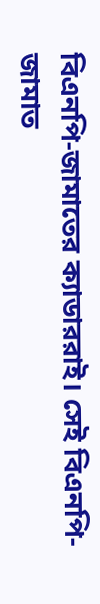বিএনপি-জামাতের ক্যাডাররাই। সেই বিএনপি-জামাত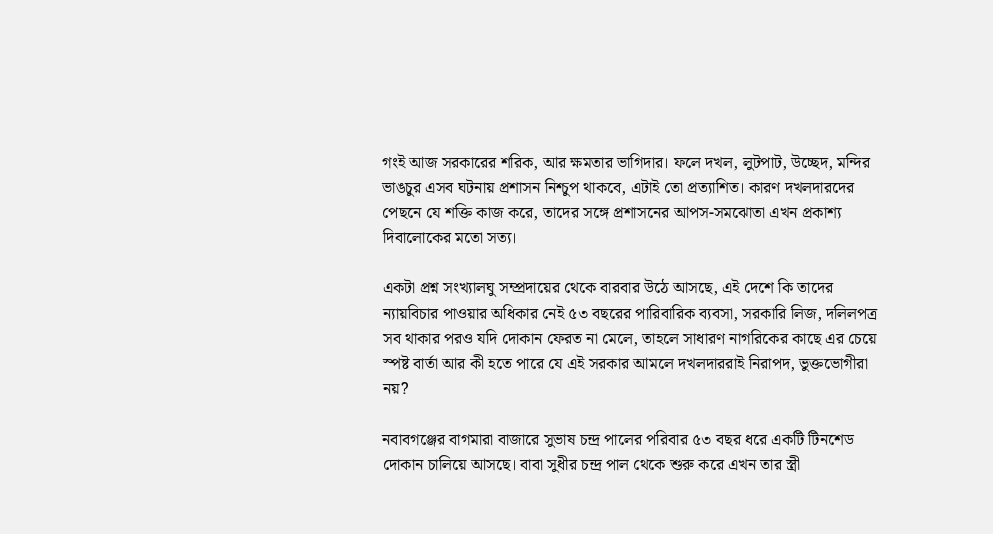গংই আজ সরকারের শরিক, আর ক্ষমতার ভাগিদার। ফলে দখল, লুটপাট, উচ্ছেদ, মন্দির ভাঙচুর এসব ঘটনায় প্রশাসন নিশ্চুপ থাকবে, এটাই তো প্রত্যাশিত। কারণ দখলদারদের পেছনে যে শক্তি কাজ করে, তাদের সঙ্গে প্রশাসনের আপস-সমঝোতা এখন প্রকাশ্য দিবালোকের মতো সত্য।

একটা প্রশ্ন সংখ্যালঘু সম্প্রদায়ের থেকে বারবার উঠে আসছে, এই দেশে কি তাদের ন্যায়বিচার পাওয়ার অধিকার নেই ৫৩ বছরের পারিবারিক ব্যবসা, সরকারি লিজ, দলিলপত্র সব থাকার পরও যদি দোকান ফেরত না মেলে, তাহলে সাধারণ নাগরিকের কাছে এর চেয়ে স্পষ্ট বার্তা আর কী হতে পারে যে এই সরকার আমলে দখলদাররাই নিরাপদ, ভুক্তভোগীরা নয়?

নবাবগঞ্জের বাগমারা বাজারে সুভাষ চন্দ্র পালের পরিবার ৫৩ বছর ধরে একটি টিনশেড দোকান চালিয়ে আসছে। বাবা সুধীর চন্দ্র পাল থেকে শুরু করে এখন তার স্ত্রী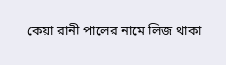কেয়া রানী পালের নামে লিজ থাকা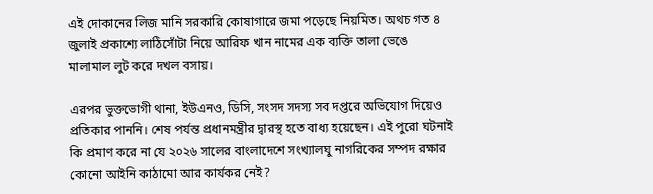এই দোকানের লিজ মানি সরকারি কোষাগারে জমা পড়েছে নিয়মিত। অথচ গত ৪ জুলাই প্রকাশ্যে লাঠিসোঁটা নিয়ে আরিফ খান নামের এক ব্যক্তি তালা ভেঙে মালামাল লুট করে দখল বসায়।

এরপর ভুক্তভোগী থানা, ইউএনও, ডিসি, সংসদ সদস্য সব দপ্তরে অভিযোগ দিয়েও প্রতিকার পাননি। শেষ পর্যন্ত প্রধানমন্ত্রীর দ্বারস্থ হতে বাধ্য হয়েছেন। এই পুরো ঘটনাই কি প্রমাণ করে না যে ২০২৬ সালের বাংলাদেশে সংখ্যালঘু নাগরিকের সম্পদ রক্ষার কোনো আইনি কাঠামো আর কার্যকর নেই?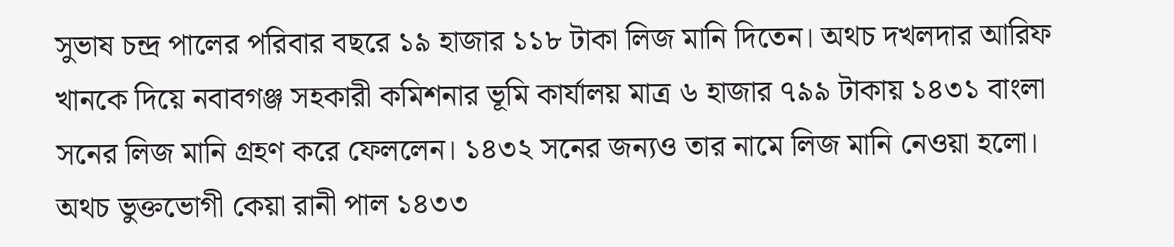সুভাষ চন্দ্র পালের পরিবার বছরে ১৯ হাজার ১১৮ টাকা লিজ মানি দিতেন। অথচ দখলদার আরিফ খানকে দিয়ে নবাবগঞ্জ সহকারী কমিশনার ভূমি কার্যালয় মাত্র ৬ হাজার ৭৯৯ টাকায় ১৪৩১ বাংলা সনের লিজ মানি গ্রহণ করে ফেললেন। ১৪৩২ সনের জন্যও তার নামে লিজ মানি নেওয়া হলো। অথচ ভুক্তভোগী কেয়া রানী পাল ১৪৩৩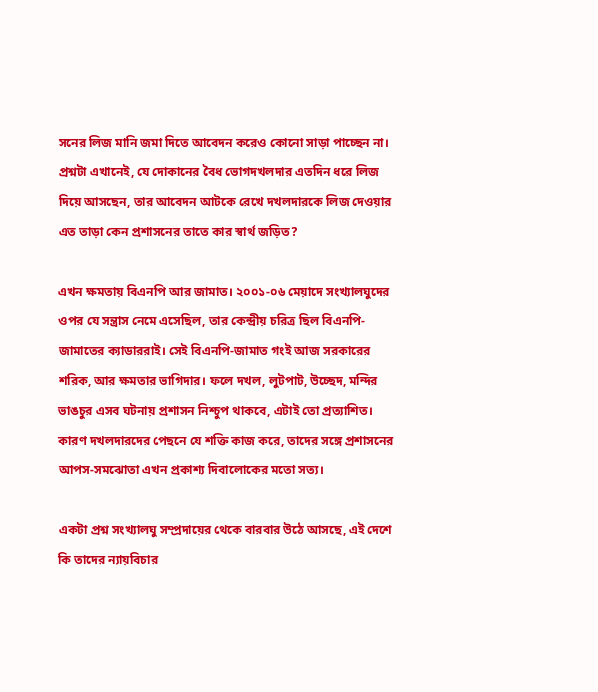সনের লিজ মানি জমা দিতে আবেদন করেও কোনো সাড়া পাচ্ছেন না। প্রশ্নটা এখানেই, যে দোকানের বৈধ ভোগদখলদার এতদিন ধরে লিজ দিয়ে আসছেন, তার আবেদন আটকে রেখে দখলদারকে লিজ দেওয়ার এত তাড়া কেন প্রশাসনের তাতে কার স্বার্থ জড়িত?

এখন ক্ষমতায় বিএনপি আর জামাত। ২০০১-০৬ মেয়াদে সংখ্যালঘুদের ওপর যে সন্ত্রাস নেমে এসেছিল, তার কেন্দ্রীয় চরিত্র ছিল বিএনপি-জামাতের ক্যাডাররাই। সেই বিএনপি-জামাত গংই আজ সরকারের শরিক, আর ক্ষমতার ভাগিদার। ফলে দখল, লুটপাট, উচ্ছেদ, মন্দির ভাঙচুর এসব ঘটনায় প্রশাসন নিশ্চুপ থাকবে, এটাই তো প্রত্যাশিত। কারণ দখলদারদের পেছনে যে শক্তি কাজ করে, তাদের সঙ্গে প্রশাসনের আপস-সমঝোতা এখন প্রকাশ্য দিবালোকের মতো সত্য।

একটা প্রশ্ন সংখ্যালঘু সম্প্রদায়ের থেকে বারবার উঠে আসছে, এই দেশে কি তাদের ন্যায়বিচার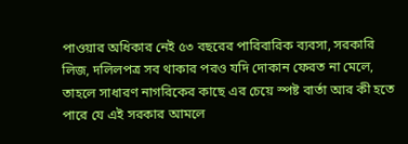পাওয়ার অধিকার নেই ৫৩ বছরের পারিবারিক ব্যবসা, সরকারি লিজ, দলিলপত্র সব থাকার পরও যদি দোকান ফেরত না মেলে, তাহলে সাধারণ নাগরিকের কাছে এর চেয়ে স্পষ্ট বার্তা আর কী হতে পারে যে এই সরকার আমলে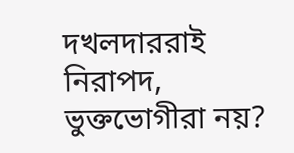দখলদাররাই নিরাপদ, ভুক্তভোগীরা নয়?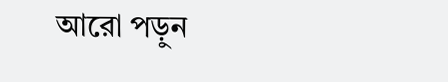আরো পড়ুন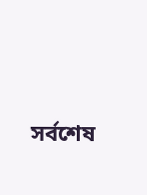সর্বশেষ